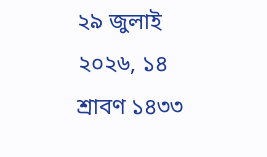২৯ জুলাই ২০২৬, ১৪ শ্রাবণ ১৪৩৩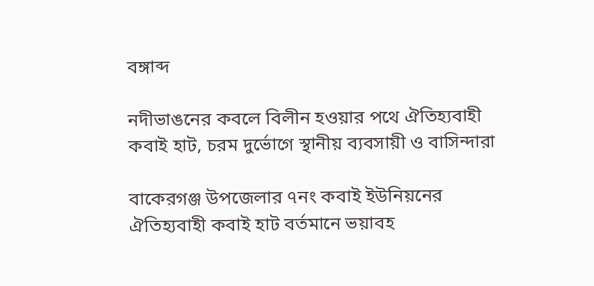বঙ্গাব্দ

নদীভাঙনের কবলে বিলীন হওয়ার পথে ঐতিহ্যবাহী কবাই হাট, চরম দুর্ভোগে স্থানীয় ব্যবসায়ী ও বাসিন্দারা

বাকেরগঞ্জ উপজেলার ৭নং কবাই ইউনিয়নের ঐতিহ্যবাহী কবাই হাট বর্তমানে ভয়াবহ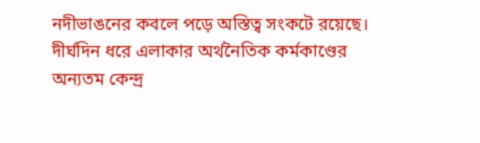নদীভাঙনের কবলে পড়ে অস্তিত্ব সংকটে রয়েছে। দীর্ঘদিন ধরে এলাকার অর্থনৈতিক কর্মকাণ্ডের অন্যতম কেন্দ্র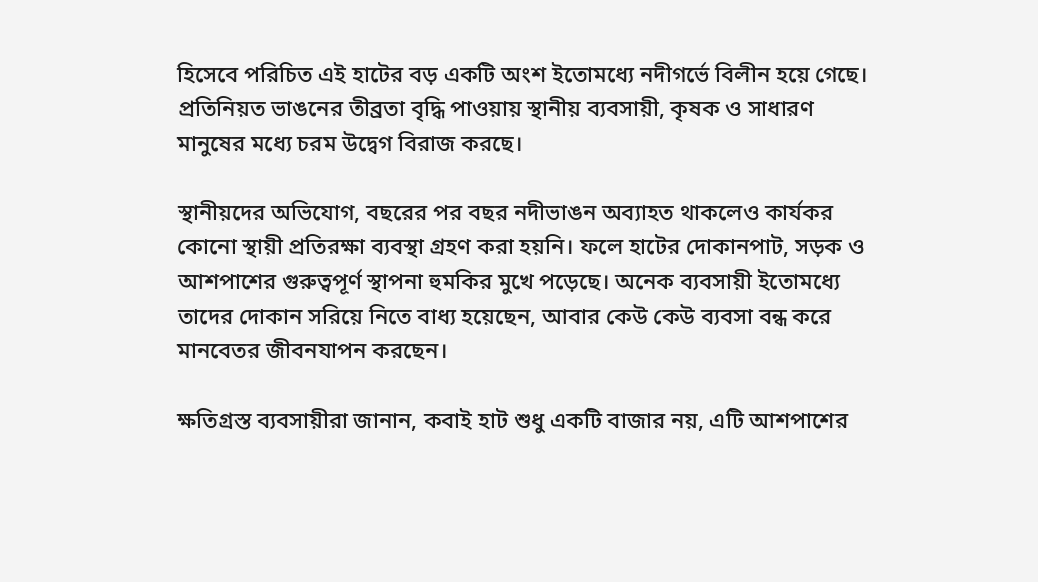হিসেবে পরিচিত এই হাটের বড় একটি অংশ ইতোমধ্যে নদীগর্ভে বিলীন হয়ে গেছে। প্রতিনিয়ত ভাঙনের তীব্রতা বৃদ্ধি পাওয়ায় স্থানীয় ব্যবসায়ী, কৃষক ও সাধারণ মানুষের মধ্যে চরম উদ্বেগ বিরাজ করছে।

স্থানীয়দের অভিযোগ, বছরের পর বছর নদীভাঙন অব্যাহত থাকলেও কার্যকর কোনো স্থায়ী প্রতিরক্ষা ব্যবস্থা গ্রহণ করা হয়নি। ফলে হাটের দোকানপাট, সড়ক ও আশপাশের গুরুত্বপূর্ণ স্থাপনা হুমকির মুখে পড়েছে। অনেক ব্যবসায়ী ইতোমধ্যে তাদের দোকান সরিয়ে নিতে বাধ্য হয়েছেন, আবার কেউ কেউ ব্যবসা বন্ধ করে মানবেতর জীবনযাপন করছেন।

ক্ষতিগ্রস্ত ব্যবসায়ীরা জানান, কবাই হাট শুধু একটি বাজার নয়, এটি আশপাশের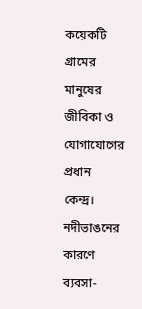কয়েকটি গ্রামের মানুষের জীবিকা ও যোগাযোগের প্রধান কেন্দ্র। নদীভাঙনের কারণে ব্যবসা-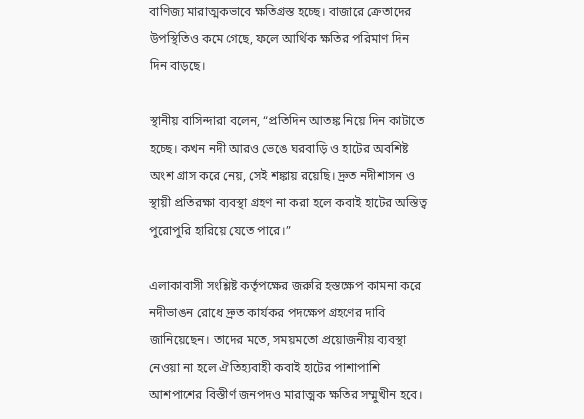বাণিজ্য মারাত্মকভাবে ক্ষতিগ্রস্ত হচ্ছে। বাজারে ক্রেতাদের উপস্থিতিও কমে গেছে, ফলে আর্থিক ক্ষতির পরিমাণ দিন দিন বাড়ছে।

স্থানীয় বাসিন্দারা বলেন, “প্রতিদিন আতঙ্ক নিয়ে দিন কাটাতে হচ্ছে। কখন নদী আরও ভেঙে ঘরবাড়ি ও হাটের অবশিষ্ট অংশ গ্রাস করে নেয়, সেই শঙ্কায় রয়েছি। দ্রুত নদীশাসন ও স্থায়ী প্রতিরক্ষা ব্যবস্থা গ্রহণ না করা হলে কবাই হাটের অস্তিত্ব পুরোপুরি হারিয়ে যেতে পারে।”

এলাকাবাসী সংশ্লিষ্ট কর্তৃপক্ষের জরুরি হস্তক্ষেপ কামনা করে নদীভাঙন রোধে দ্রুত কার্যকর পদক্ষেপ গ্রহণের দাবি জানিয়েছেন। তাদের মতে, সময়মতো প্রয়োজনীয় ব্যবস্থা নেওয়া না হলে ঐতিহ্যবাহী কবাই হাটের পাশাপাশি আশপাশের বিস্তীর্ণ জনপদও মারাত্মক ক্ষতির সম্মুখীন হবে।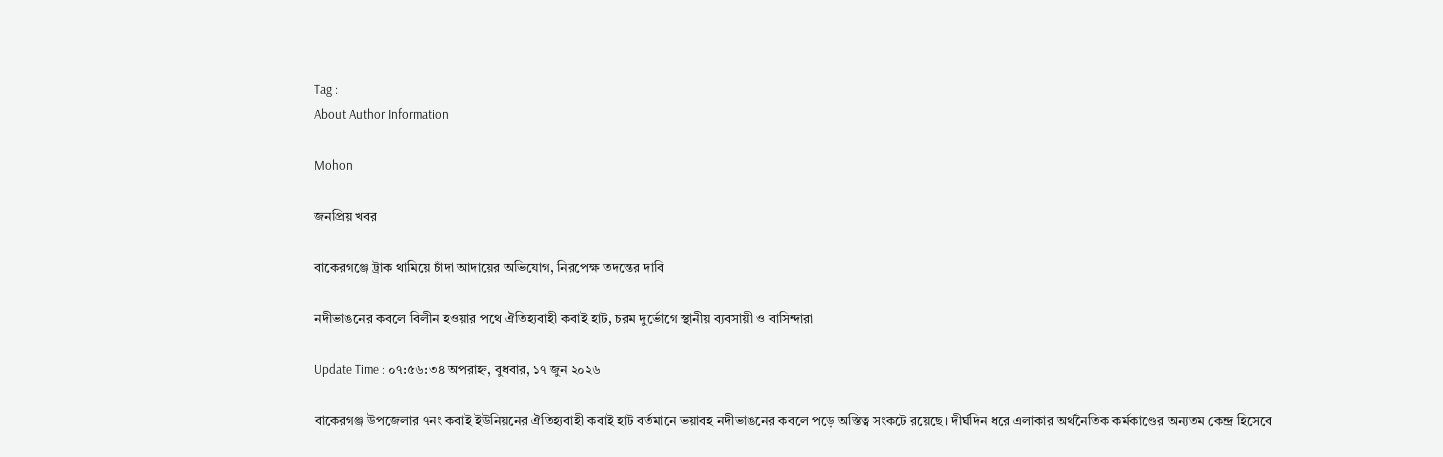Tag :
About Author Information

Mohon

জনপ্রিয় খবর

বাকেরগঞ্জে ট্রাক থামিয়ে চাঁদা আদায়ের অভিযোগ, নিরপেক্ষ তদন্তের দাবি

নদীভাঙনের কবলে বিলীন হওয়ার পথে ঐতিহ্যবাহী কবাই হাট, চরম দুর্ভোগে স্থানীয় ব্যবসায়ী ও বাসিন্দারা

Update Time : ০৭:৫৬:৩৪ অপরাহ্ন, বুধবার, ১৭ জুন ২০২৬

বাকেরগঞ্জ উপজেলার ৭নং কবাই ইউনিয়নের ঐতিহ্যবাহী কবাই হাট বর্তমানে ভয়াবহ নদীভাঙনের কবলে পড়ে অস্তিত্ব সংকটে রয়েছে। দীর্ঘদিন ধরে এলাকার অর্থনৈতিক কর্মকাণ্ডের অন্যতম কেন্দ্র হিসেবে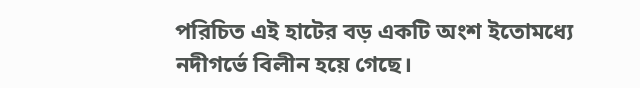পরিচিত এই হাটের বড় একটি অংশ ইতোমধ্যে নদীগর্ভে বিলীন হয়ে গেছে।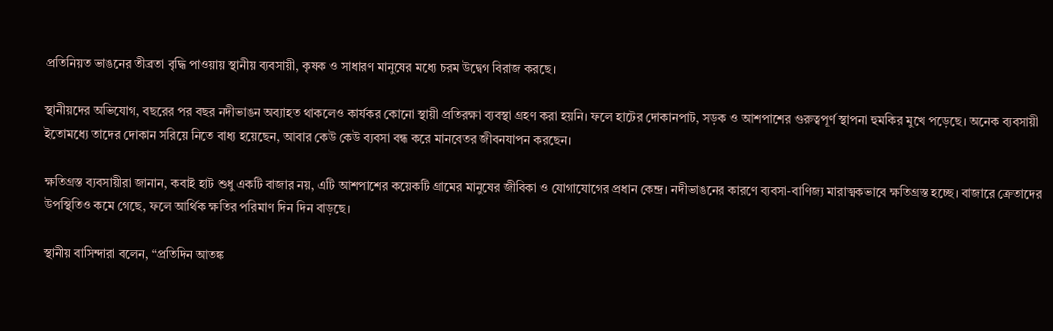প্রতিনিয়ত ভাঙনের তীব্রতা বৃদ্ধি পাওয়ায় স্থানীয় ব্যবসায়ী, কৃষক ও সাধারণ মানুষের মধ্যে চরম উদ্বেগ বিরাজ করছে।

স্থানীয়দের অভিযোগ, বছরের পর বছর নদীভাঙন অব্যাহত থাকলেও কার্যকর কোনো স্থায়ী প্রতিরক্ষা ব্যবস্থা গ্রহণ করা হয়নি। ফলে হাটের দোকানপাট, সড়ক ও আশপাশের গুরুত্বপূর্ণ স্থাপনা হুমকির মুখে পড়েছে। অনেক ব্যবসায়ী ইতোমধ্যে তাদের দোকান সরিয়ে নিতে বাধ্য হয়েছেন, আবার কেউ কেউ ব্যবসা বন্ধ করে মানবেতর জীবনযাপন করছেন।

ক্ষতিগ্রস্ত ব্যবসায়ীরা জানান, কবাই হাট শুধু একটি বাজার নয়, এটি আশপাশের কয়েকটি গ্রামের মানুষের জীবিকা ও যোগাযোগের প্রধান কেন্দ্র। নদীভাঙনের কারণে ব্যবসা-বাণিজ্য মারাত্মকভাবে ক্ষতিগ্রস্ত হচ্ছে। বাজারে ক্রেতাদের উপস্থিতিও কমে গেছে, ফলে আর্থিক ক্ষতির পরিমাণ দিন দিন বাড়ছে।

স্থানীয় বাসিন্দারা বলেন, “প্রতিদিন আতঙ্ক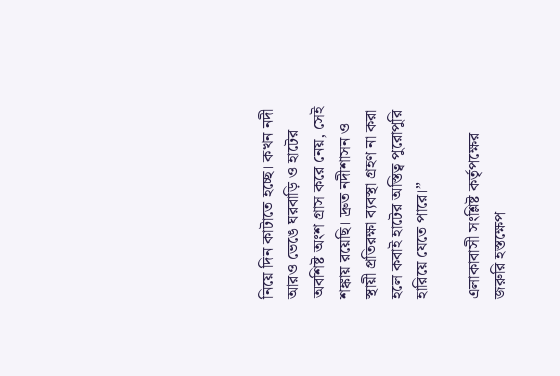নিয়ে দিন কাটাতে হচ্ছে। কখন নদী আরও ভেঙে ঘরবাড়ি ও হাটের অবশিষ্ট অংশ গ্রাস করে নেয়, সেই শঙ্কায় রয়েছি। দ্রুত নদীশাসন ও স্থায়ী প্রতিরক্ষা ব্যবস্থা গ্রহণ না করা হলে কবাই হাটের অস্তিত্ব পুরোপুরি হারিয়ে যেতে পারে।”

এলাকাবাসী সংশ্লিষ্ট কর্তৃপক্ষের জরুরি হস্তক্ষেপ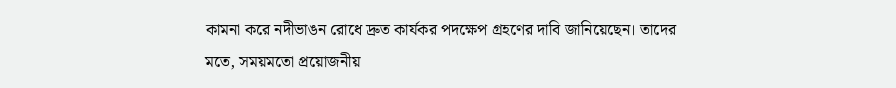কামনা করে নদীভাঙন রোধে দ্রুত কার্যকর পদক্ষেপ গ্রহণের দাবি জানিয়েছেন। তাদের মতে, সময়মতো প্রয়োজনীয়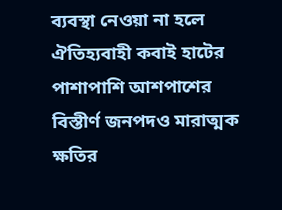ব্যবস্থা নেওয়া না হলে ঐতিহ্যবাহী কবাই হাটের পাশাপাশি আশপাশের বিস্তীর্ণ জনপদও মারাত্মক ক্ষতির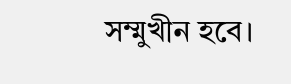সম্মুখীন হবে।